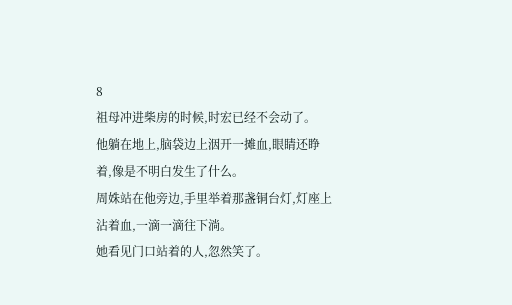8
祖母冲进柴房的时候,时宏已经不会动了。
他躺在地上,脑袋边上洇开一摊血,眼睛还睁着,像是不明白发生了什么。
周姝站在他旁边,手里举着那盏铜台灯,灯座上沾着血,一滴一滴往下淌。
她看见门口站着的人,忽然笑了。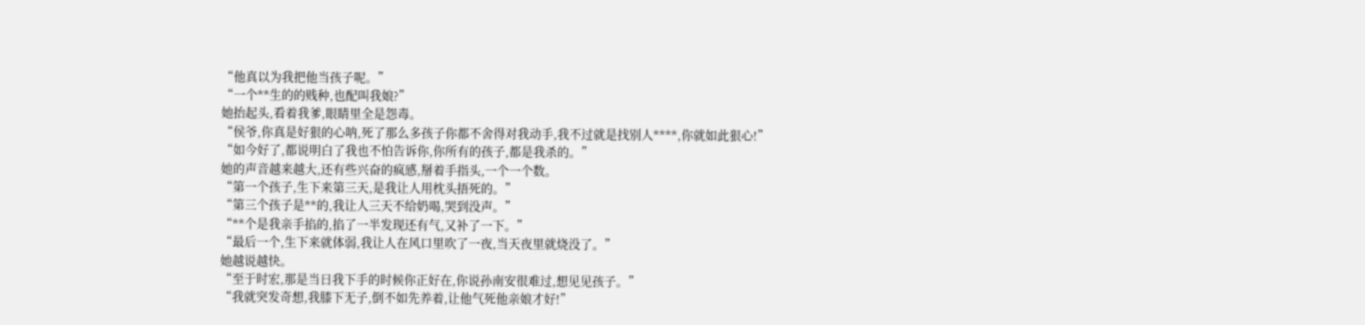“他真以为我把他当孩子呢。”
“一个**生的的贱种,也配叫我娘?”
她抬起头,看着我爹,眼睛里全是怨毒。
“侯爷,你真是好狠的心呐,死了那么多孩子你都不舍得对我动手,我不过就是找别人****,你就如此狠心!”
“如今好了,都说明白了我也不怕告诉你,你所有的孩子,都是我杀的。”
她的声音越来越大,还有些兴奋的疯感,掰着手指头,一个一个数。
“第一个孩子,生下来第三天,是我让人用枕头捂死的。”
“第三个孩子是**的,我让人三天不给奶喝,哭到没声。”
“**个是我亲手掐的,掐了一半发现还有气,又补了一下。”
“最后一个,生下来就体弱,我让人在风口里吹了一夜,当天夜里就烧没了。”
她越说越快。
“至于时宏,那是当日我下手的时候你正好在,你说孙南安很难过,想见见孩子。”
“我就突发奇想,我膝下无子,倒不如先养着,让他气死他亲娘才好!”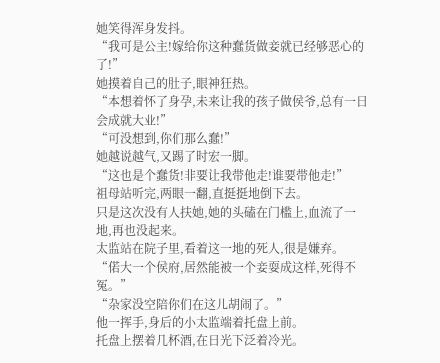她笑得浑身发抖。
“我可是公主!嫁给你这种蠢货做妾就已经够恶心的了!”
她摸着自己的肚子,眼神狂热。
“本想着怀了身孕,未来让我的孩子做侯爷,总有一日会成就大业!”
“可没想到,你们那么蠢!”
她越说越气,又踢了时宏一脚。
“这也是个蠢货!非要让我带他走!谁要带他走!”
祖母站听完,两眼一翻,直挺挺地倒下去。
只是这次没有人扶她,她的头磕在门槛上,血流了一地,再也没起来。
太监站在院子里,看着这一地的死人,很是嫌弃。
“偌大一个侯府,居然能被一个妾耍成这样,死得不冤。”
“杂家没空陪你们在这儿胡闹了。”
他一挥手,身后的小太监端着托盘上前。
托盘上摆着几杯酒,在日光下泛着冷光。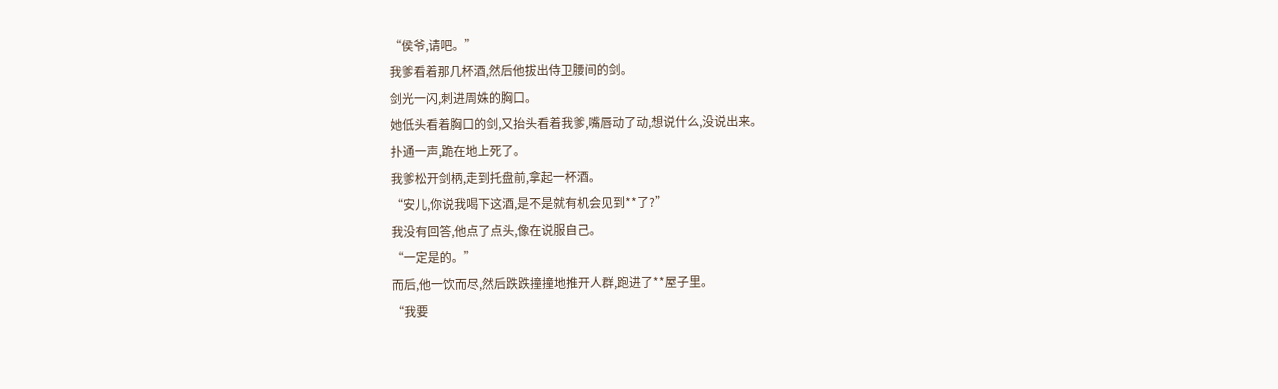“侯爷,请吧。”
我爹看着那几杯酒,然后他拔出侍卫腰间的剑。
剑光一闪,刺进周姝的胸口。
她低头看着胸口的剑,又抬头看着我爹,嘴唇动了动,想说什么,没说出来。
扑通一声,跪在地上死了。
我爹松开剑柄,走到托盘前,拿起一杯酒。
“安儿,你说我喝下这酒,是不是就有机会见到**了?”
我没有回答,他点了点头,像在说服自己。
“一定是的。”
而后,他一饮而尽,然后跌跌撞撞地推开人群,跑进了**屋子里。
“我要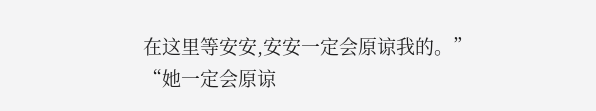在这里等安安,安安一定会原谅我的。”
“她一定会原谅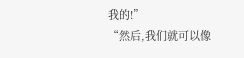我的!”
“然后,我们就可以像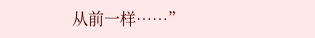从前一样……”